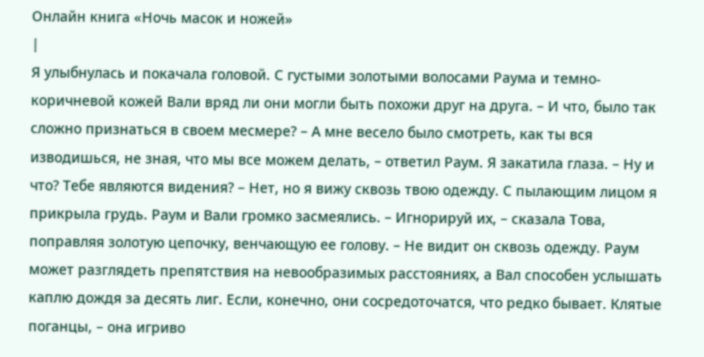Онлайн книга «Ночь масок и ножей»
|
Я улыбнулась и покачала головой. С густыми золотыми волосами Раума и темно-коричневой кожей Вали вряд ли они могли быть похожи друг на друга. – И что, было так сложно признаться в своем месмере? – А мне весело было смотреть, как ты вся изводишься, не зная, что мы все можем делать, – ответил Раум. Я закатила глаза. – Ну и что? Тебе являются видения? – Нет, но я вижу сквозь твою одежду. С пылающим лицом я прикрыла грудь. Раум и Вали громко засмеялись. – Игнорируй их, – сказала Това, поправляя золотую цепочку, венчающую ее голову. – Не видит он сквозь одежду. Раум может разглядеть препятствия на невообразимых расстояниях, а Вал способен услышать каплю дождя за десять лиг. Если, конечно, они сосредоточатся, что редко бывает. Клятые поганцы, – она игриво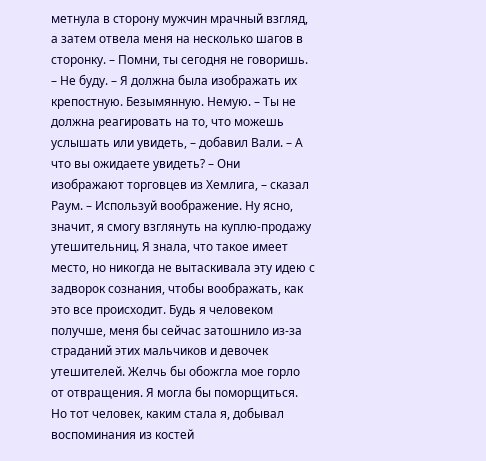метнула в сторону мужчин мрачный взгляд, а затем отвела меня на несколько шагов в сторонку. – Помни, ты сегодня не говоришь. – Не буду. – Я должна была изображать их крепостную. Безымянную. Немую. – Ты не должна реагировать на то, что можешь услышать или увидеть, – добавил Вали. – А что вы ожидаете увидеть? – Они изображают торговцев из Хемлига, – сказал Раум. – Используй воображение. Ну ясно, значит, я смогу взглянуть на куплю-продажу утешительниц. Я знала, что такое имеет место, но никогда не вытаскивала эту идею с задворок сознания, чтобы воображать, как это все происходит. Будь я человеком получше, меня бы сейчас затошнило из-за страданий этих мальчиков и девочек утешителей. Желчь бы обожгла мое горло от отвращения. Я могла бы поморщиться. Но тот человек, каким стала я, добывал воспоминания из костей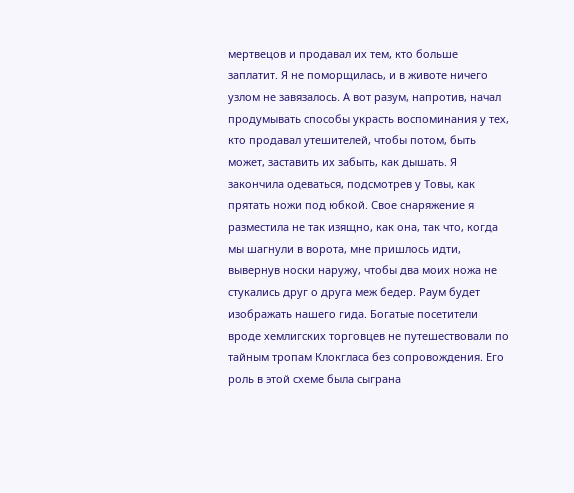мертвецов и продавал их тем, кто больше заплатит. Я не поморщилась, и в животе ничего узлом не завязалось. А вот разум, напротив, начал продумывать способы украсть воспоминания у тех, кто продавал утешителей, чтобы потом, быть может, заставить их забыть, как дышать. Я закончила одеваться, подсмотрев у Товы, как прятать ножи под юбкой. Свое снаряжение я разместила не так изящно, как она, так что, когда мы шагнули в ворота, мне пришлось идти, вывернув носки наружу, чтобы два моих ножа не стукались друг о друга меж бедер. Раум будет изображать нашего гида. Богатые посетители вроде хемлигских торговцев не путешествовали по тайным тропам Клокгласа без сопровождения. Его роль в этой схеме была сыграна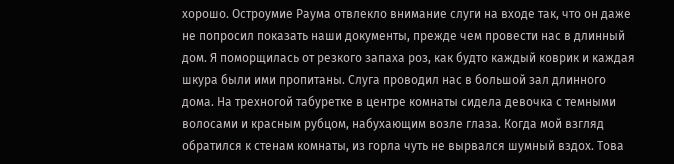хорошо. Остроумие Раума отвлекло внимание слуги на входе так, что он даже не попросил показать наши документы, прежде чем провести нас в длинный дом. Я поморщилась от резкого запаха роз, как будто каждый коврик и каждая шкура были ими пропитаны. Слуга проводил нас в большой зал длинного дома. На трехногой табуретке в центре комнаты сидела девочка с темными волосами и красным рубцом, набухающим возле глаза. Когда мой взгляд обратился к стенам комнаты, из горла чуть не вырвался шумный вздох. Това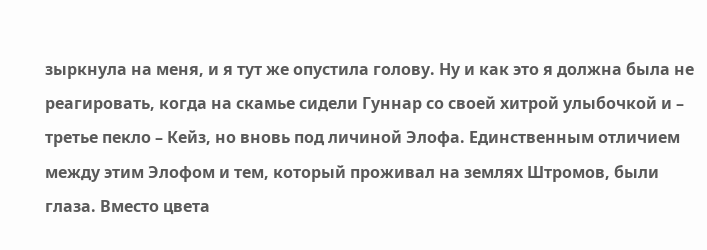зыркнула на меня, и я тут же опустила голову. Ну и как это я должна была не реагировать, когда на скамье сидели Гуннар со своей хитрой улыбочкой и – третье пекло – Кейз, но вновь под личиной Элофа. Единственным отличием между этим Элофом и тем, который проживал на землях Штромов, были глаза. Вместо цвета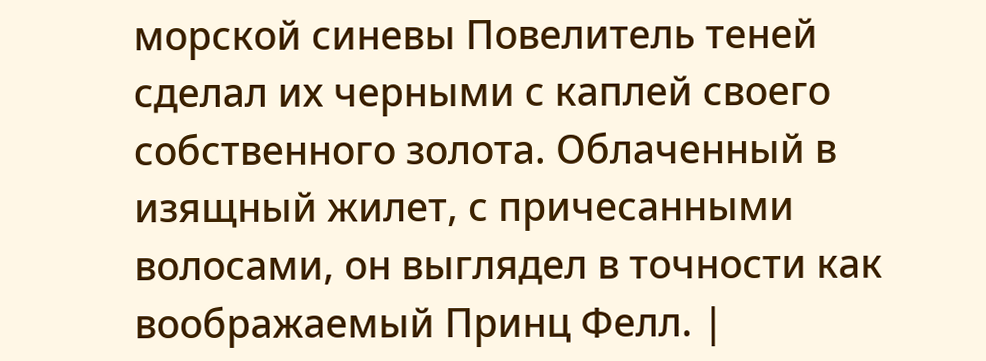морской синевы Повелитель теней сделал их черными с каплей своего собственного золота. Облаченный в изящный жилет, с причесанными волосами, он выглядел в точности как воображаемый Принц Фелл. |